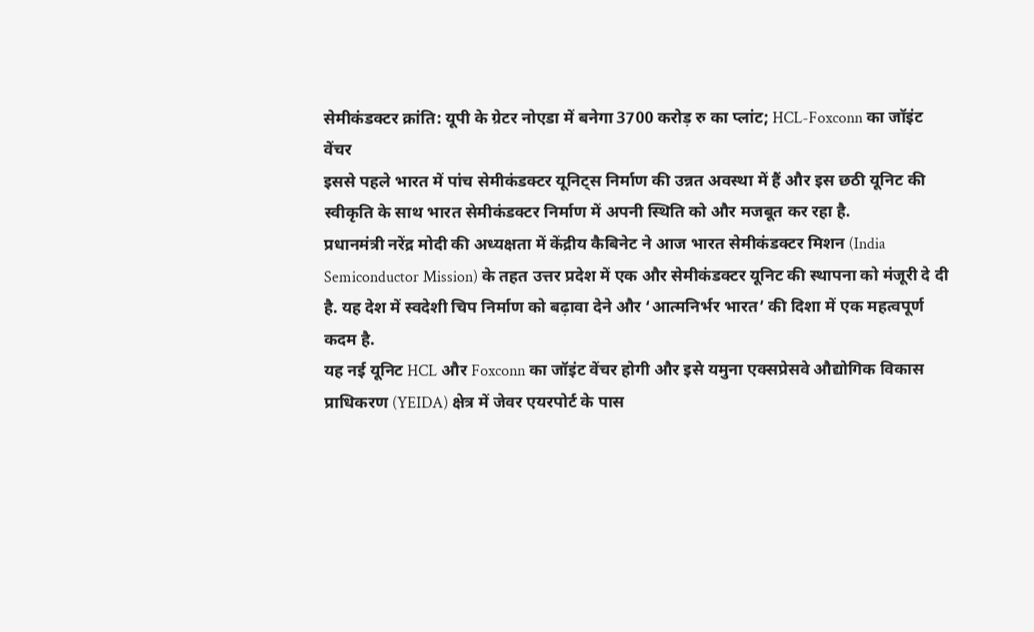सेमीकंडक्टर क्रांति: यूपी के ग्रेटर नोएडा में बनेगा 3700 करोड़ रु का प्लांट; HCL-Foxconn का जॉइंट वेंचर
इससे पहले भारत में पांच सेमीकंडक्टर यूनिट्स निर्माण की उन्नत अवस्था में हैं और इस छठी यूनिट की स्वीकृति के साथ भारत सेमीकंडक्टर निर्माण में अपनी स्थिति को और मजबूत कर रहा है.
प्रधानमंत्री नरेंद्र मोदी की अध्यक्षता में केंद्रीय कैबिनेट ने आज भारत सेमीकंडक्टर मिशन (India Semiconductor Mission) के तहत उत्तर प्रदेश में एक और सेमीकंडक्टर यूनिट की स्थापना को मंजूरी दे दी है. यह देश में स्वदेशी चिप निर्माण को बढ़ावा देने और ‘आत्मनिर्भर भारत’ की दिशा में एक महत्वपूर्ण कदम है.
यह नई यूनिट HCL और Foxconn का जॉइंट वेंचर होगी और इसे यमुना एक्सप्रेसवे औद्योगिक विकास प्राधिकरण (YEIDA) क्षेत्र में जेवर एयरपोर्ट के पास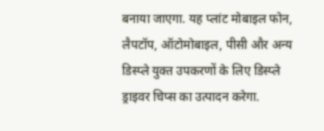बनाया जाएगा. यह प्लांट मोबाइल फोन, लैपटॉप, ऑटोमोबाइल, पीसी और अन्य डिस्प्ले युक्त उपकरणों के लिए डिस्प्ले ड्राइवर चिप्स का उत्पादन करेगा.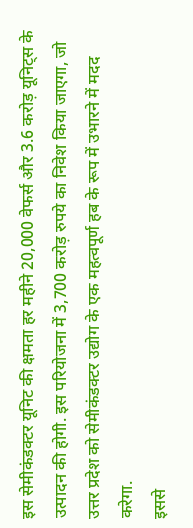इस सेमीकंडक्टर यूनिट की क्षमता हर महीने 20,000 वेफर्स और 3.6 करोड़ यूनिट्स के उत्पादन की होगी. इस परियोजना में 3,700 करोड़ रुपये का निवेश किया जाएगा, जो उत्तर प्रदेश को सेमीकंडक्टर उद्योग के एक महत्वपूर्ण हब के रूप में उभारने में मदद करेगा.
इससे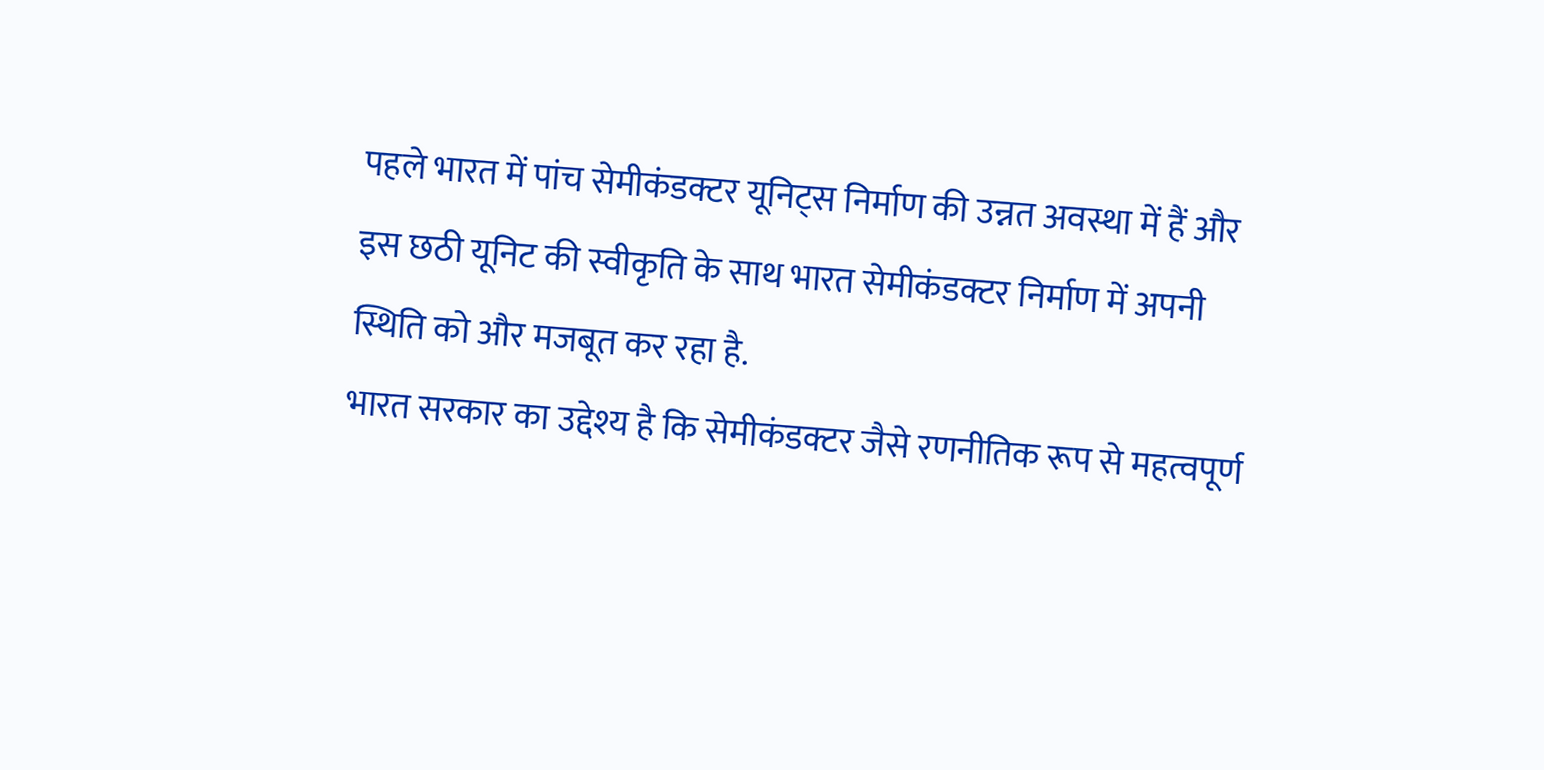पहले भारत में पांच सेमीकंडक्टर यूनिट्स निर्माण की उन्नत अवस्था में हैं और इस छठी यूनिट की स्वीकृति के साथ भारत सेमीकंडक्टर निर्माण में अपनी स्थिति को और मजबूत कर रहा है.
भारत सरकार का उद्देश्य है कि सेमीकंडक्टर जैसे रणनीतिक रूप से महत्वपूर्ण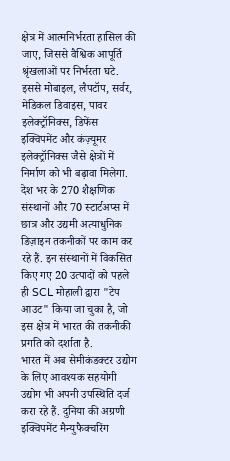क्षेत्र में आत्मनिर्भरता हासिल की जाए, जिससे वैश्विक आपूर्ति श्रृंखलाओं पर निर्भरता घटे. इससे मोबाइल, लैपटॉप, सर्वर, मेडिकल डिवाइस, पावर इलेक्ट्रॉनिक्स, डिफेंस इक्विपमेंट और कंज़्यूमर इलेक्ट्रॉनिक्स जैसे क्षेत्रों में निर्माण को भी बढ़ावा मिलेगा.
देश भर के 270 शैक्षणिक संस्थानों और 70 स्टार्टअप्स में छात्र और उद्यमी अत्याधुनिक डिज़ाइन तकनीकों पर काम कर रहे हैं. इन संस्थानों में विकसित किए गए 20 उत्पादों को पहले ही SCL मोहाली द्वारा "टेप आउट" किया जा चुका है, जो इस क्षेत्र में भारत की तकनीकी प्रगति को दर्शाता है.
भारत में अब सेमीकंडक्टर उद्योग के लिए आवश्यक सहयोगी उद्योग भी अपनी उपस्थिति दर्ज करा रहे हैं. दुनिया की अग्रणी इक्विपमेंट मैन्युफैक्चरिंग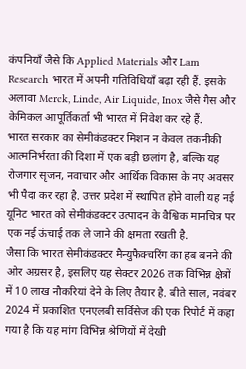कंपनियाँ जैसे कि Applied Materials और Lam Research भारत में अपनी गतिविधियाँ बढ़ा रही हैं. इसके अलावा Merck, Linde, Air Liquide, Inox जैसे गैस और केमिकल आपूर्तिकर्ता भी भारत में निवेश कर रहे हैं.
भारत सरकार का सेमीकंडक्टर मिशन न केवल तकनीकी आत्मनिर्भरता की दिशा में एक बड़ी छलांग है, बल्कि यह रोजगार सृजन, नवाचार और आर्थिक विकास के नए अवसर भी पैदा कर रहा है. उत्तर प्रदेश में स्थापित होने वाली यह नई यूनिट भारत को सेमीकंडक्टर उत्पादन के वैश्विक मानचित्र पर एक नई ऊंचाई तक ले जाने की क्षमता रखती है.
जैसा कि भारत सेमीकंडक्टर मैन्युफैक्चरिंग का हब बनने की ओर अग्रसर है, इसलिए यह सेक्टर 2026 तक विभिन्न क्षेत्रों में 10 लाख नौकरियां देने के लिए तैयार है. बीते साल, नवंबर 2024 में प्रकाशित एनएलबी सर्विसेज की एक रिपोर्ट में कहा गया है कि यह मांग विभिन्न श्रेणियों में देखी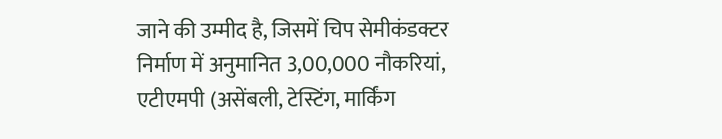जाने की उम्मीद है, जिसमें चिप सेमीकंडक्टर निर्माण में अनुमानित 3,00,000 नौकरियां, एटीएमपी (असेंबली, टेस्टिंग, मार्किंग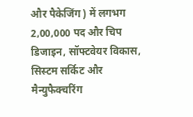और पैकेजिंग) में लगभग 2,00,000 पद और चिप डिजाइन, सॉफ्टवेयर विकास, सिस्टम सर्किट और मैन्युफैक्चरिंग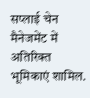सप्लाई चेन मैनेजमेंट में अतिरिक्त भूमिकाएं शामिल.